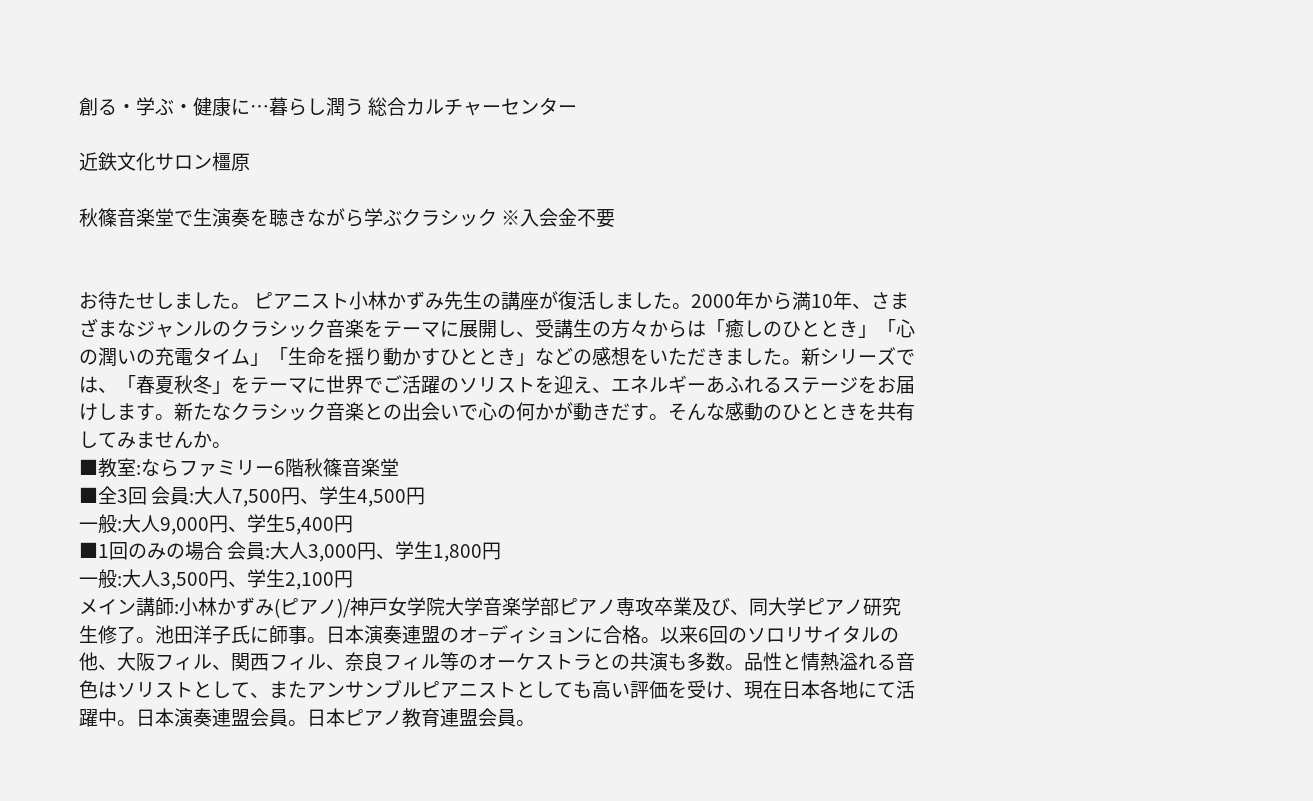創る・学ぶ・健康に…暮らし潤う 総合カルチャーセンター

近鉄文化サロン橿原

秋篠音楽堂で生演奏を聴きながら学ぶクラシック ※入会金不要


お待たせしました。 ピアニスト小林かずみ先生の講座が復活しました。2000年から満10年、さまざまなジャンルのクラシック音楽をテーマに展開し、受講生の方々からは「癒しのひととき」「心の潤いの充電タイム」「生命を揺り動かすひととき」などの感想をいただきました。新シリーズでは、「春夏秋冬」をテーマに世界でご活躍のソリストを迎え、エネルギーあふれるステージをお届けします。新たなクラシック音楽との出会いで心の何かが動きだす。そんな感動のひとときを共有してみませんか。
■教室:ならファミリー6階秋篠音楽堂
■全3回 会員:大人7,500円、学生4,500円
一般:大人9,000円、学生5,400円
■1回のみの場合 会員:大人3,000円、学生1,800円
一般:大人3,500円、学生2,100円
メイン講師:小林かずみ(ピアノ)/神戸女学院大学音楽学部ピアノ専攻卒業及び、同大学ピアノ研究生修了。池田洋子氏に師事。日本演奏連盟のオ−ディションに合格。以来6回のソロリサイタルの他、大阪フィル、関西フィル、奈良フィル等のオーケストラとの共演も多数。品性と情熱溢れる音色はソリストとして、またアンサンブルピアニストとしても高い評価を受け、現在日本各地にて活躍中。日本演奏連盟会員。日本ピアノ教育連盟会員。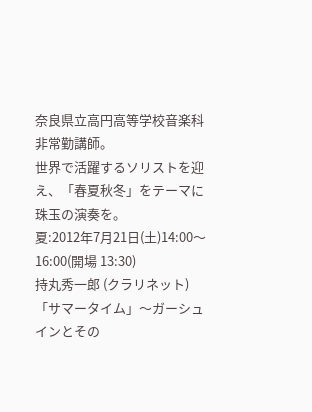奈良県立高円高等学校音楽科非常勤講師。
世界で活躍するソリストを迎え、「春夏秋冬」をテーマに珠玉の演奏を。
夏:2012年7月21日(土)14:00〜16:00(開場 13:30)
持丸秀一郎 (クラリネット)
「サマータイム」〜ガーシュインとその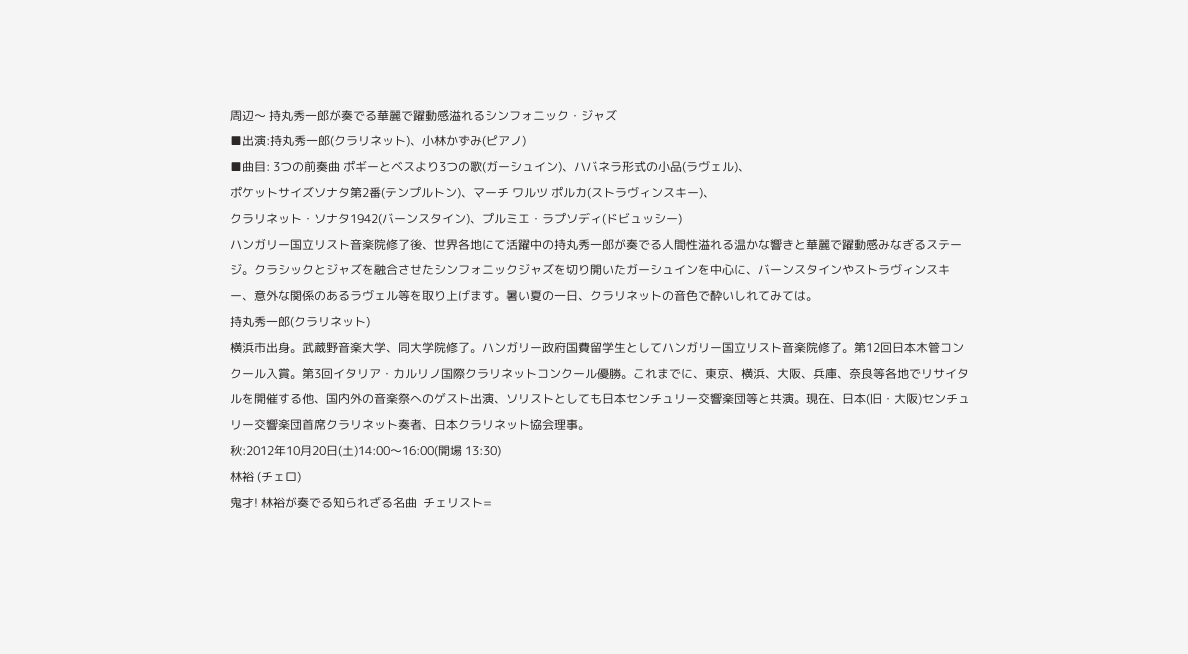周辺〜 持丸秀一郎が奏でる華麗で躍動感溢れるシンフォニック・ジャズ
■出演:持丸秀一郎(クラリネット)、小林かずみ(ピアノ)
■曲目: 3つの前奏曲 ポギーとベスより3つの歌(ガーシュイン)、ハバネラ形式の小品(ラヴェル)、
ポケットサイズソナタ第2番(テンプルトン)、マーチ ワルツ ポルカ(ストラヴィンスキー)、
クラリネット・ソナタ1942(バーンスタイン)、プルミエ・ラプソディ(ドビュッシー)
ハンガリー国立リスト音楽院修了後、世界各地にて活躍中の持丸秀一郎が奏でる人間性溢れる温かな響きと華麗で躍動感みなぎるステージ。クラシックとジャズを融合させたシンフォニックジャズを切り開いたガーシュインを中心に、バーンスタインやストラヴィンスキー、意外な関係のあるラヴェル等を取り上げます。暑い夏の一日、クラリネットの音色で酔いしれてみては。
持丸秀一郎(クラリネット)
横浜市出身。武蔵野音楽大学、同大学院修了。ハンガリー政府国費留学生としてハンガリー国立リスト音楽院修了。第12回日本木管コンクール入賞。第3回イタリア・カルリノ国際クラリネットコンクール優勝。これまでに、東京、横浜、大阪、兵庫、奈良等各地でリサイタルを開催する他、国内外の音楽祭へのゲスト出演、ソリストとしても日本センチュリー交響楽団等と共演。現在、日本(旧・大阪)センチュリー交響楽団首席クラリネット奏者、日本クラリネット協会理事。
秋:2012年10月20日(土)14:00〜16:00(開場 13:30)
林裕 (チェロ)
鬼才! 林裕が奏でる知られざる名曲  チェリスト=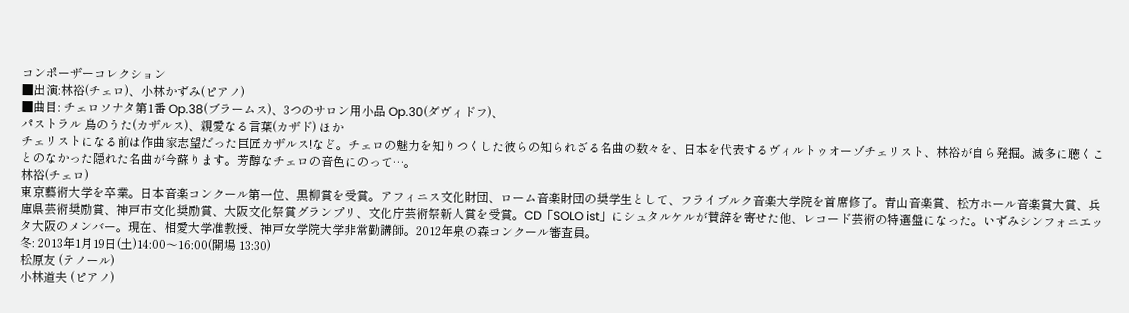コンポーザーコレクション
■出演:林裕(チェロ)、小林かずみ(ピアノ)
■曲目: チェロソナタ第1番 Op.38(ブラームス)、3つのサロン用小品 Op.30(ダヴィドフ)、
パストラル 鳥のうた(カザルス)、親愛なる言葉(カザド) ほか
チェリストになる前は作曲家志望だった巨匠カザルス!など。チェロの魅力を知りつくした彼らの知られざる名曲の数々を、日本を代表するヴィルトゥオーゾチェリスト、林裕が自ら発掘。滅多に聴くことのなかった隠れた名曲が今蘇ります。芳醇なチェロの音色にのって…。
林裕(チェロ)
東京藝術大学を卒業。日本音楽コンクール第一位、黒柳賞を受賞。アフィニス文化財団、ローム音楽財団の奨学生として、フライブルク音楽大学院を首席修了。青山音楽賞、松方ホール音楽賞大賞、兵庫県芸術奨励賞、神戸市文化奨励賞、大阪文化祭賞グランプリ、文化庁芸術祭新人賞を受賞。CD「SOLO ist」にシュタルケルが賛辞を寄せた他、レコード芸術の特選盤になった。いずみシンフォニエッタ大阪のメンバー。現在、相愛大学准教授、神戸女学院大学非常勤講師。2012年泉の森コンクール審査員。
冬: 2013年1月19日(土)14:00〜16:00(開場 13:30)
松原友 (テノール)
小林道夫 (ピアノ)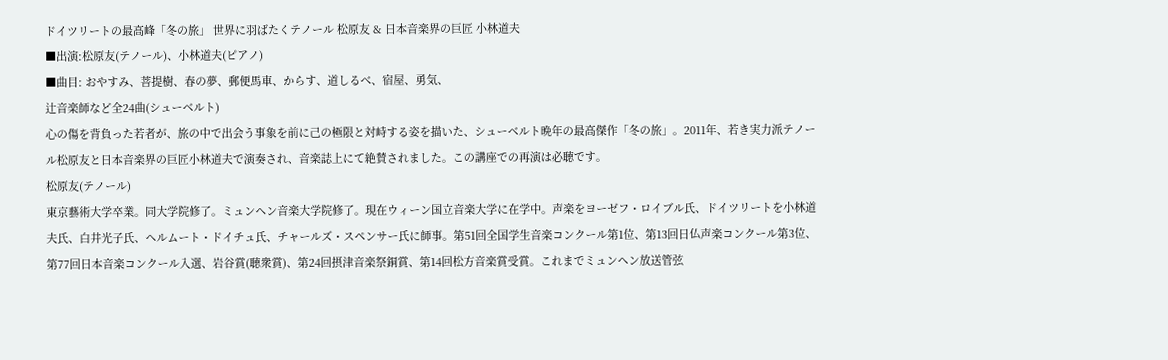ドイツリートの最高峰「冬の旅」 世界に羽ばたくテノール 松原友 & 日本音楽界の巨匠 小林道夫
■出演:松原友(テノール)、小林道夫(ピアノ)
■曲目: おやすみ、菩提樹、春の夢、郵便馬車、からす、道しるべ、宿屋、勇気、
辻音楽師など全24曲(シューベルト)
心の傷を背負った若者が、旅の中で出会う事象を前に己の極限と対峙する姿を描いた、シューベルト晩年の最高傑作「冬の旅」。2011年、若き実力派テノール松原友と日本音楽界の巨匠小林道夫で演奏され、音楽誌上にて絶賛されました。この講座での再演は必聴です。
松原友(テノール)
東京藝術大学卒業。同大学院修了。ミュンヘン音楽大学院修了。現在ウィーン国立音楽大学に在学中。声楽をヨーゼフ・ロイブル氏、ドイツリートを小林道夫氏、白井光子氏、ヘルムート・ドイチュ氏、チャールズ・スペンサー氏に師事。第51回全国学生音楽コンクール第1位、第13回日仏声楽コンクール第3位、第77回日本音楽コンクール入選、岩谷賞(聴衆賞)、第24回摂津音楽祭銅賞、第14回松方音楽賞受賞。これまでミュンヘン放送管弦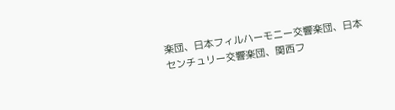楽団、日本フィルハーモニー交響楽団、日本センチュリー交響楽団、関西フ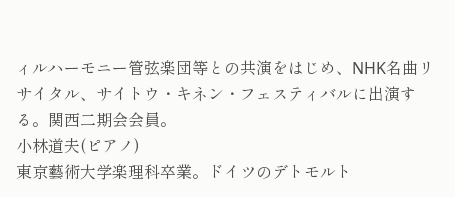ィルハーモニー管弦楽団等との共演をはじめ、NHK名曲リサイタル、サイトウ・キネン・フェスティバルに出演する。関西二期会会員。
小林道夫(ピアノ)
東京藝術大学楽理科卒業。ドイツのデトモルト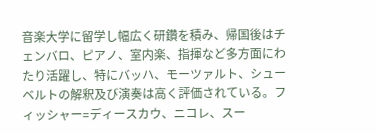音楽大学に留学し幅広く研鑽を積み、帰国後はチェンバロ、ピアノ、室内楽、指揮など多方面にわたり活躍し、特にバッハ、モーツァルト、シューベルトの解釈及び演奏は高く評価されている。フィッシャー=ディースカウ、ニコレ、スー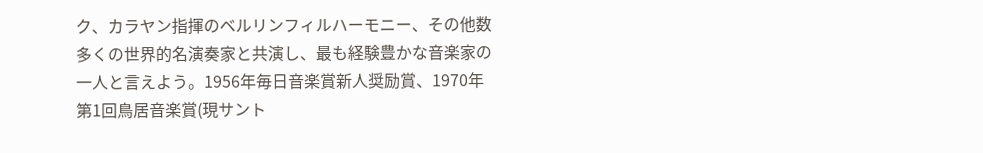ク、カラヤン指揮のベルリンフィルハーモニー、その他数多くの世界的名演奏家と共演し、最も経験豊かな音楽家の一人と言えよう。1956年毎日音楽賞新人奨励賞、1970年第1回鳥居音楽賞(現サント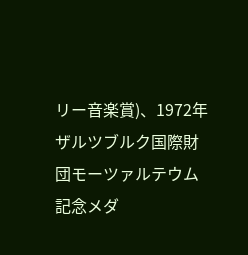リー音楽賞)、1972年ザルツブルク国際財団モーツァルテウム記念メダ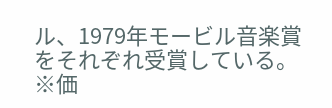ル、1979年モービル音楽賞をそれぞれ受賞している。
※価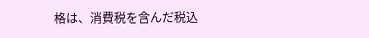格は、消費税を含んだ税込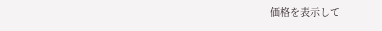価格を表示して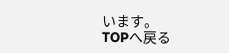います。
TOPへ戻る